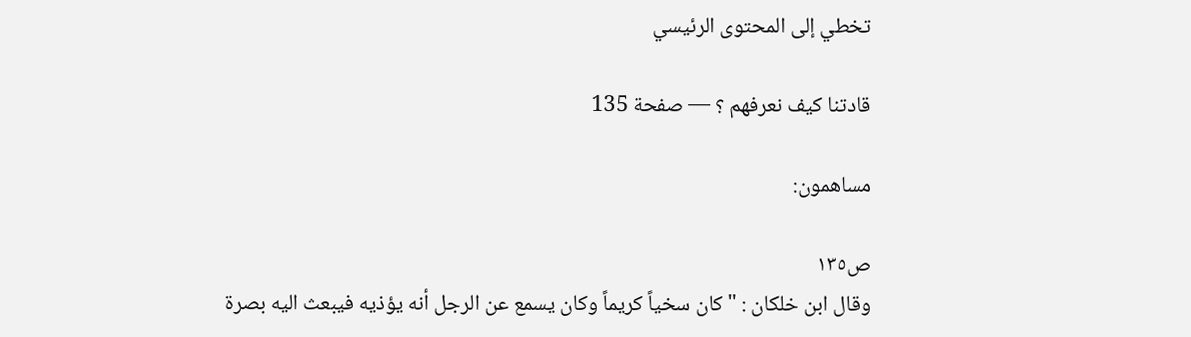تخطي إلى المحتوى الرئيسي

قادتنا كيف نعرفهم ؟ — صفحة 135

مساهمون:

ص١٣٥
وقال ابن خلكان : " كان سخياً كريماً وكان يسمع عن الرجل أنه يؤذيه فيبعث اليه بصرة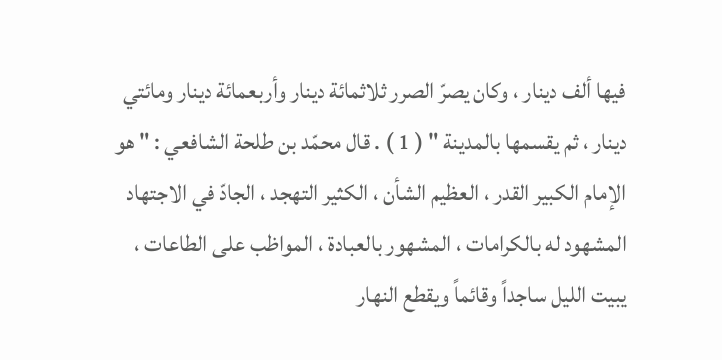فيها ألف دينار ، وكان يصرّ الصرر ثلاثمائة دينار وأربعمائة دينار ومائتي دينار ، ثم يقسمها بالمدينة " ( 1 ) . قال محمّد بن طلحة الشافعي : " هو الإمام الكبير القدر ، العظيم الشأن ، الكثير التهجد ، الجادّ في الاجتهاد المشهود له بالكرامات ، المشهور بالعبادة ، المواظب على الطاعات ، يبيت الليل ساجداً وقائماً ويقطع النهار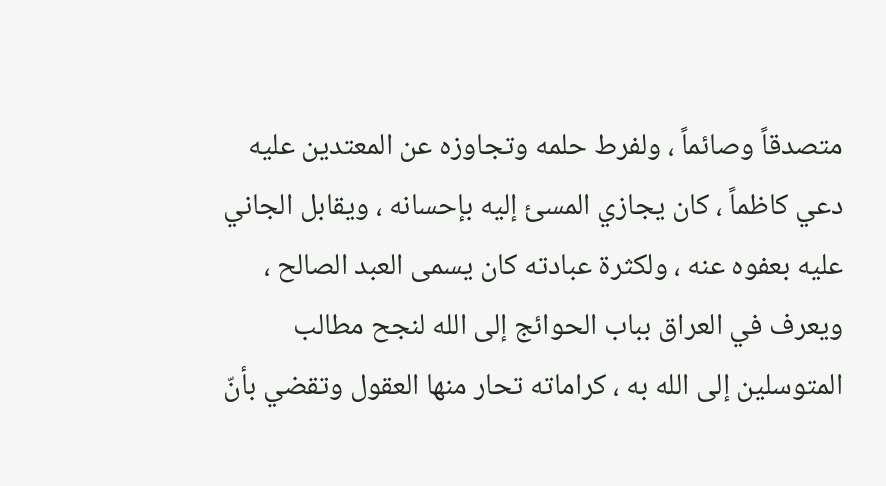متصدقاً وصائماً ، ولفرط حلمه وتجاوزه عن المعتدين عليه دعي كاظماً ، كان يجازي المسئ إليه بإحسانه ، ويقابل الجاني عليه بعفوه عنه ، ولكثرة عبادته كان يسمى العبد الصالح ، ويعرف في العراق بباب الحوائج إلى الله لنجح مطالب المتوسلين إلى الله به ، كراماته تحار منها العقول وتقضي بأنّ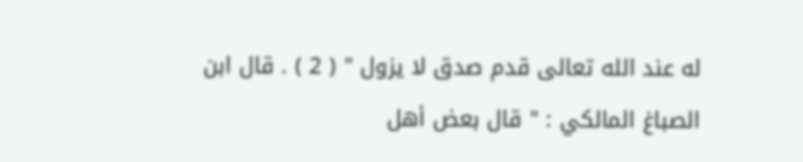له عند الله تعالى قدم صدق لا يزول " ( 2 ) . قال ابن الصباغ المالكي : " قال بعض أهل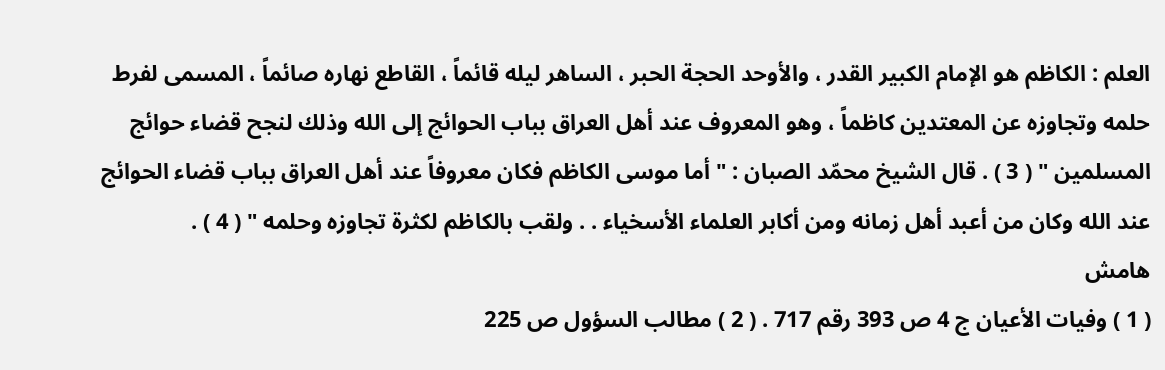العلم : الكاظم هو الإمام الكبير القدر ، والأوحد الحجة الحبر ، الساهر ليله قائماً ، القاطع نهاره صائماً ، المسمى لفرط حلمه وتجاوزه عن المعتدين كاظماً ، وهو المعروف عند أهل العراق بباب الحوائج إلى الله وذلك لنجح قضاء حوائج المسلمين " ( 3 ) . قال الشيخ محمّد الصبان : " أما موسى الكاظم فكان معروفاً عند أهل العراق بباب قضاء الحوائج عند الله وكان من أعبد أهل زمانه ومن أكابر العلماء الأسخياء . . ولقب بالكاظم لكثرة تجاوزه وحلمه " ( 4 ) .
هامش
( 1 ) وفيات الأعيان ج 4 ص 393 رقم 717 . ( 2 ) مطالب السؤول ص 225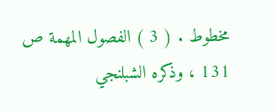مخطوط . ( 3 ) الفصول المهمة ص 131 ، وذكره الشبلنجي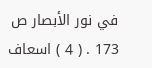في نور الأبصار ص 173 . ( 4 ) اسعاف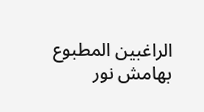الراغبين المطبوع بهامش نور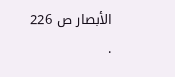الأبصار ص 226 .